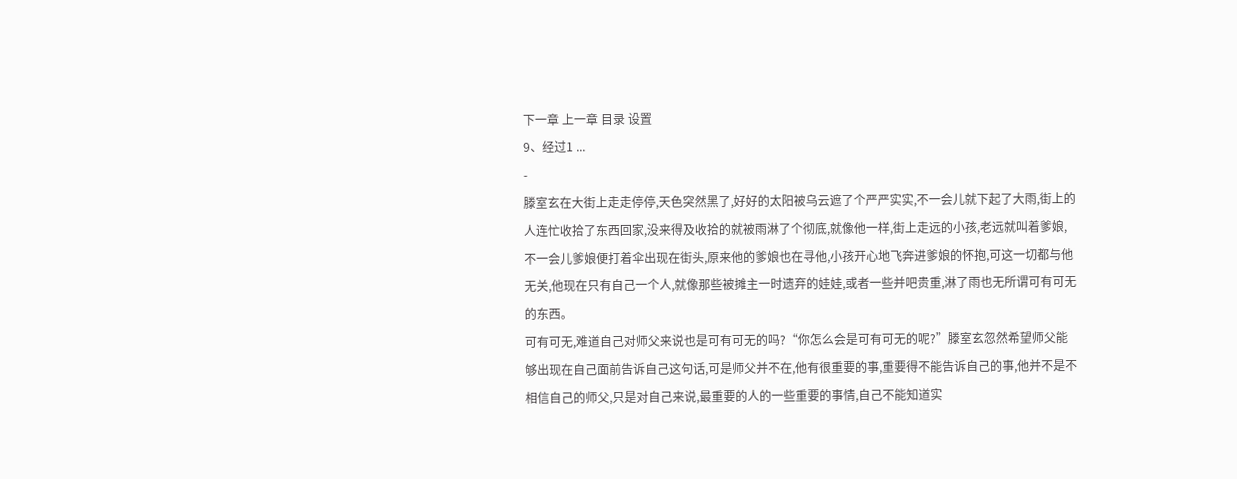下一章 上一章 目录 设置
9、经过1 ...
-
滕室玄在大街上走走停停,天色突然黑了,好好的太阳被乌云遮了个严严实实,不一会儿就下起了大雨,街上的人连忙收拾了东西回家,没来得及收拾的就被雨淋了个彻底,就像他一样,街上走远的小孩,老远就叫着爹娘,不一会儿爹娘便打着伞出现在街头,原来他的爹娘也在寻他,小孩开心地飞奔进爹娘的怀抱,可这一切都与他无关,他现在只有自己一个人,就像那些被摊主一时遗弃的娃娃,或者一些并吧贵重,淋了雨也无所谓可有可无的东西。
可有可无,难道自己对师父来说也是可有可无的吗?“你怎么会是可有可无的呢?”滕室玄忽然希望师父能够出现在自己面前告诉自己这句话,可是师父并不在,他有很重要的事,重要得不能告诉自己的事,他并不是不相信自己的师父,只是对自己来说,最重要的人的一些重要的事情,自己不能知道实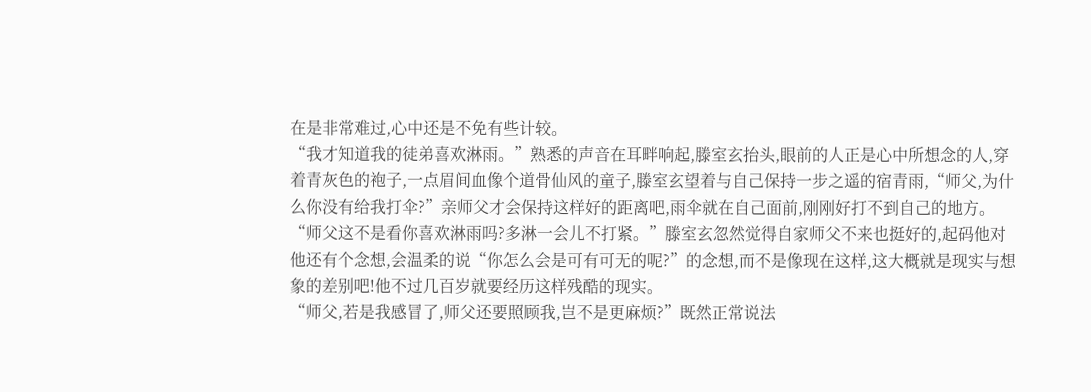在是非常难过,心中还是不免有些计较。
“我才知道我的徒弟喜欢淋雨。”熟悉的声音在耳畔响起,滕室玄抬头,眼前的人正是心中所想念的人,穿着青灰色的袍子,一点眉间血像个道骨仙风的童子,滕室玄望着与自己保持一步之遥的宿青雨,“师父,为什么你没有给我打伞?”亲师父才会保持这样好的距离吧,雨伞就在自己面前,刚刚好打不到自己的地方。
“师父这不是看你喜欢淋雨吗?多淋一会儿不打紧。”滕室玄忽然觉得自家师父不来也挺好的,起码他对他还有个念想,会温柔的说“你怎么会是可有可无的呢?”的念想,而不是像现在这样,这大概就是现实与想象的差别吧!他不过几百岁就要经历这样残酷的现实。
“师父,若是我感冒了,师父还要照顾我,岂不是更麻烦?”既然正常说法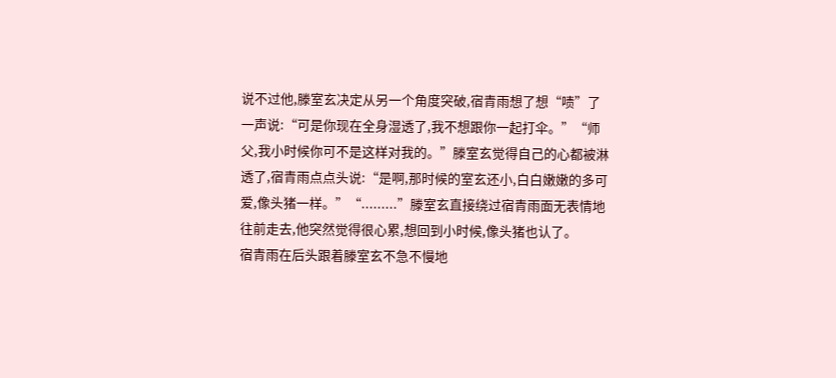说不过他,滕室玄决定从另一个角度突破,宿青雨想了想“啧”了一声说:“可是你现在全身湿透了,我不想跟你一起打伞。”“师父,我小时候你可不是这样对我的。”滕室玄觉得自己的心都被淋透了,宿青雨点点头说:“是啊,那时候的室玄还小,白白嫩嫩的多可爱,像头猪一样。”“.........”滕室玄直接绕过宿青雨面无表情地往前走去,他突然觉得很心累,想回到小时候,像头猪也认了。
宿青雨在后头跟着滕室玄不急不慢地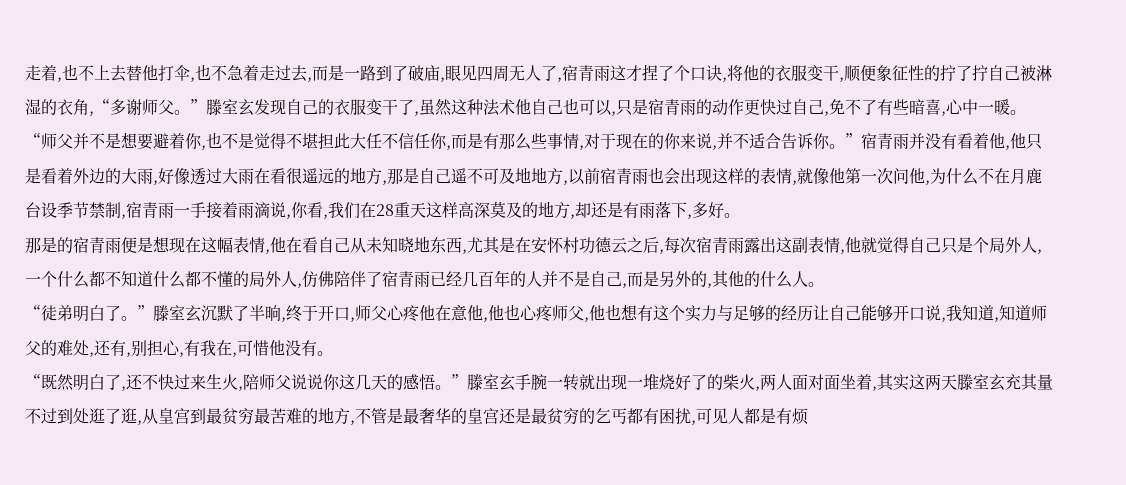走着,也不上去替他打伞,也不急着走过去,而是一路到了破庙,眼见四周无人了,宿青雨这才捏了个口诀,将他的衣服变干,顺便象征性的拧了拧自己被淋湿的衣角,“多谢师父。”滕室玄发现自己的衣服变干了,虽然这种法术他自己也可以,只是宿青雨的动作更快过自己,免不了有些暗喜,心中一暖。
“师父并不是想要避着你,也不是觉得不堪担此大任不信任你,而是有那么些事情,对于现在的你来说,并不适合告诉你。”宿青雨并没有看着他,他只是看着外边的大雨,好像透过大雨在看很遥远的地方,那是自己遥不可及地地方,以前宿青雨也会出现这样的表情,就像他第一次问他,为什么不在月鹿台设季节禁制,宿青雨一手接着雨滴说,你看,我们在28重天这样高深莫及的地方,却还是有雨落下,多好。
那是的宿青雨便是想现在这幅表情,他在看自己从未知晓地东西,尤其是在安怀村功德云之后,每次宿青雨露出这副表情,他就觉得自己只是个局外人,一个什么都不知道什么都不懂的局外人,仿佛陪伴了宿青雨已经几百年的人并不是自己,而是另外的,其他的什么人。
“徒弟明白了。”滕室玄沉默了半晌,终于开口,师父心疼他在意他,他也心疼师父,他也想有这个实力与足够的经历让自己能够开口说,我知道,知道师父的难处,还有,别担心,有我在,可惜他没有。
“既然明白了,还不快过来生火,陪师父说说你这几天的感悟。”滕室玄手腕一转就出现一堆烧好了的柴火,两人面对面坐着,其实这两天滕室玄充其量不过到处逛了逛,从皇宫到最贫穷最苦难的地方,不管是最奢华的皇宫还是最贫穷的乞丐都有困扰,可见人都是有烦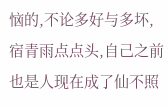恼的,不论多好与多坏,宿青雨点点头,自己之前也是人现在成了仙不照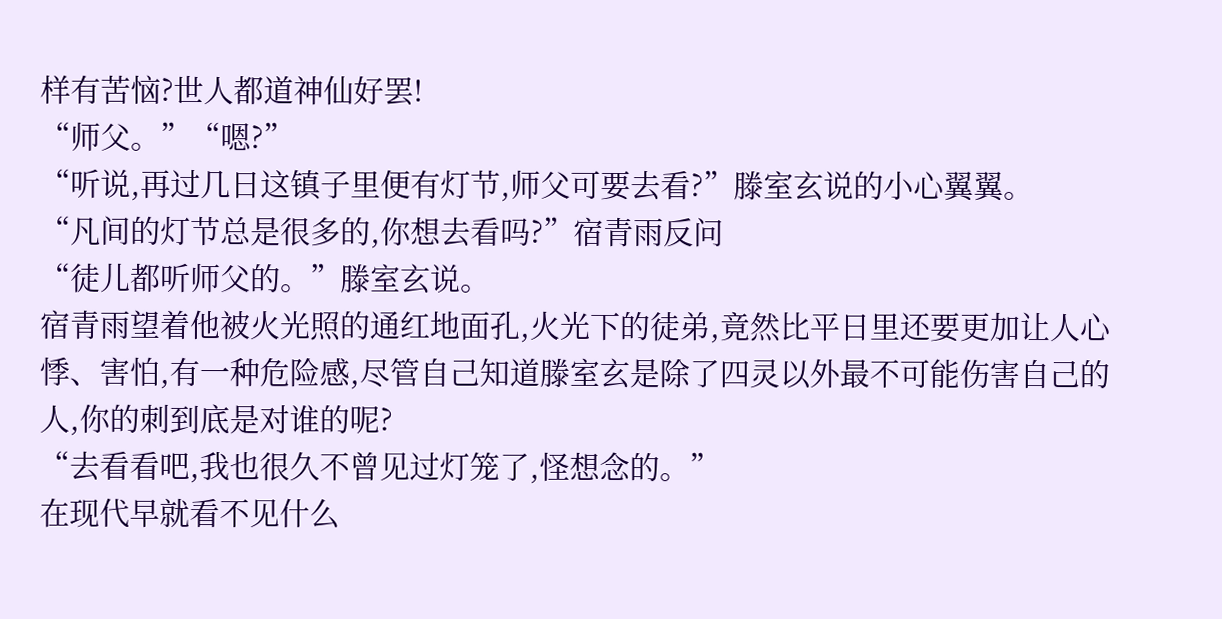样有苦恼?世人都道神仙好罢!
“师父。”“嗯?”
“听说,再过几日这镇子里便有灯节,师父可要去看?”滕室玄说的小心翼翼。
“凡间的灯节总是很多的,你想去看吗?”宿青雨反问
“徒儿都听师父的。”滕室玄说。
宿青雨望着他被火光照的通红地面孔,火光下的徒弟,竟然比平日里还要更加让人心悸、害怕,有一种危险感,尽管自己知道滕室玄是除了四灵以外最不可能伤害自己的人,你的刺到底是对谁的呢?
“去看看吧,我也很久不曾见过灯笼了,怪想念的。”
在现代早就看不见什么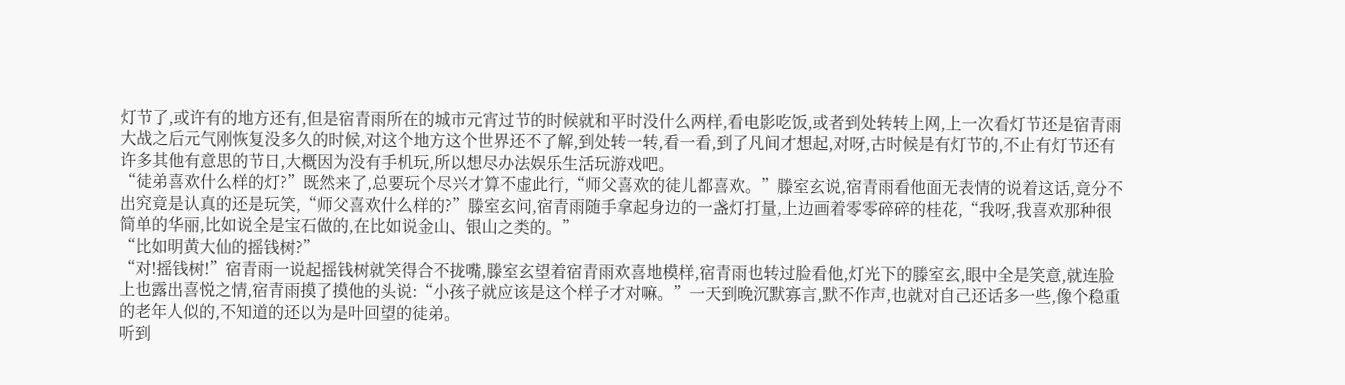灯节了,或许有的地方还有,但是宿青雨所在的城市元宵过节的时候就和平时没什么两样,看电影吃饭,或者到处转转上网,上一次看灯节还是宿青雨大战之后元气刚恢复没多久的时候,对这个地方这个世界还不了解,到处转一转,看一看,到了凡间才想起,对呀,古时候是有灯节的,不止有灯节还有许多其他有意思的节日,大概因为没有手机玩,所以想尽办法娱乐生活玩游戏吧。
“徒弟喜欢什么样的灯?”既然来了,总要玩个尽兴才算不虚此行,“师父喜欢的徒儿都喜欢。”滕室玄说,宿青雨看他面无表情的说着这话,竟分不出究竟是认真的还是玩笑,“师父喜欢什么样的?”滕室玄问,宿青雨随手拿起身边的一盏灯打量,上边画着零零碎碎的桂花,“我呀,我喜欢那种很简单的华丽,比如说全是宝石做的,在比如说金山、银山之类的。”
“比如明黄大仙的摇钱树?”
“对!摇钱树!”宿青雨一说起摇钱树就笑得合不拢嘴,滕室玄望着宿青雨欢喜地模样,宿青雨也转过脸看他,灯光下的滕室玄,眼中全是笑意,就连脸上也露出喜悦之情,宿青雨摸了摸他的头说:“小孩子就应该是这个样子才对嘛。”一天到晚沉默寡言,默不作声,也就对自己还话多一些,像个稳重的老年人似的,不知道的还以为是叶回望的徒弟。
听到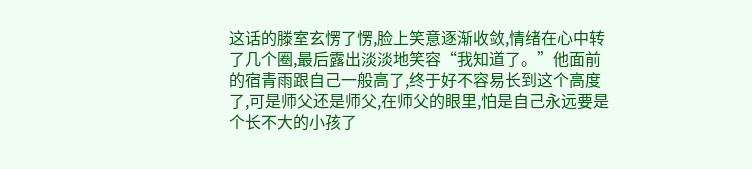这话的滕室玄愣了愣,脸上笑意逐渐收敛,情绪在心中转了几个圈,最后露出淡淡地笑容“我知道了。”他面前的宿青雨跟自己一般高了,终于好不容易长到这个高度了,可是师父还是师父,在师父的眼里,怕是自己永远要是个长不大的小孩了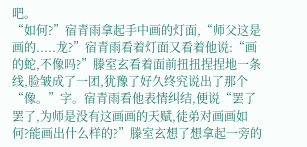吧。
“如何?”宿青雨拿起手中画的灯面,“师父这是画的.....龙?”宿青雨看着灯面又看着他说:“画的蛇,不像吗?”滕室玄看着面前扭扭捏捏地一条线,脸皱成了一团,犹豫了好久终究说出了那个“像。”字。宿青雨看他表情纠结,便说“罢了罢了,为师是没有这画画的天赋,徒弟对画画如何?能画出什么样的?”滕室玄想了想拿起一旁的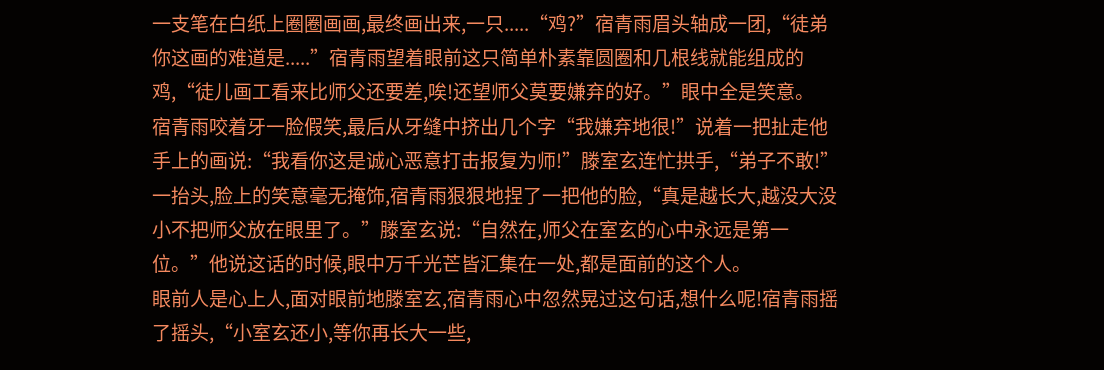一支笔在白纸上圈圈画画,最终画出来,一只.....“鸡?”宿青雨眉头轴成一团,“徒弟你这画的难道是.....”宿青雨望着眼前这只简单朴素靠圆圈和几根线就能组成的鸡,“徒儿画工看来比师父还要差,唉!还望师父莫要嫌弃的好。”眼中全是笑意。
宿青雨咬着牙一脸假笑,最后从牙缝中挤出几个字“我嫌弃地很!”说着一把扯走他手上的画说:“我看你这是诚心恶意打击报复为师!”滕室玄连忙拱手,“弟子不敢!”一抬头,脸上的笑意毫无掩饰,宿青雨狠狠地捏了一把他的脸,“真是越长大,越没大没小不把师父放在眼里了。”滕室玄说:“自然在,师父在室玄的心中永远是第一位。”他说这话的时候,眼中万千光芒皆汇集在一处,都是面前的这个人。
眼前人是心上人,面对眼前地滕室玄,宿青雨心中忽然晃过这句话,想什么呢!宿青雨摇了摇头,“小室玄还小,等你再长大一些,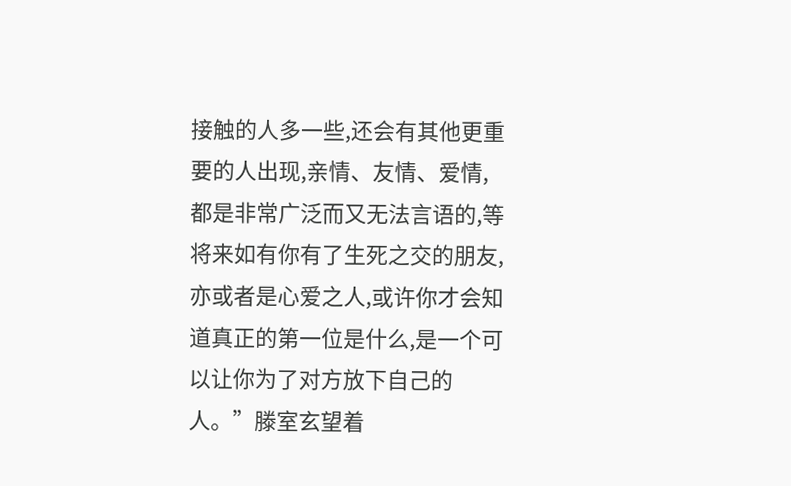接触的人多一些,还会有其他更重要的人出现,亲情、友情、爱情,都是非常广泛而又无法言语的,等将来如有你有了生死之交的朋友,亦或者是心爱之人,或许你才会知道真正的第一位是什么,是一个可以让你为了对方放下自己的人。”滕室玄望着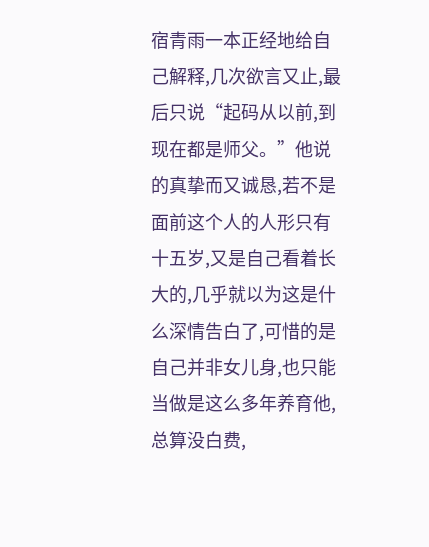宿青雨一本正经地给自己解释,几次欲言又止,最后只说“起码从以前,到现在都是师父。”他说的真挚而又诚恳,若不是面前这个人的人形只有十五岁,又是自己看着长大的,几乎就以为这是什么深情告白了,可惜的是自己并非女儿身,也只能当做是这么多年养育他,总算没白费,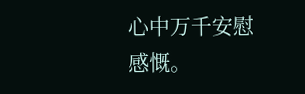心中万千安慰感慨。